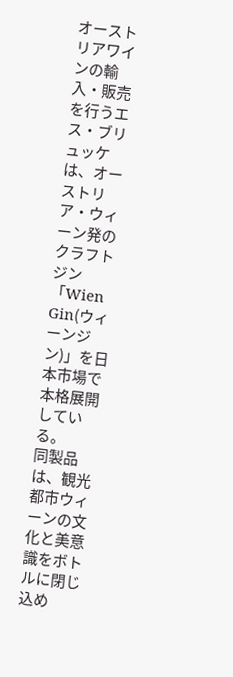オーストリアワインの輸入・販売を行うエス・ブリュッケは、オーストリア・ウィーン発のクラフトジン「Wien Gin(ウィーンジン)」を日本市場で本格展開している。
同製品は、観光都市ウィーンの文化と美意識をボトルに閉じ込め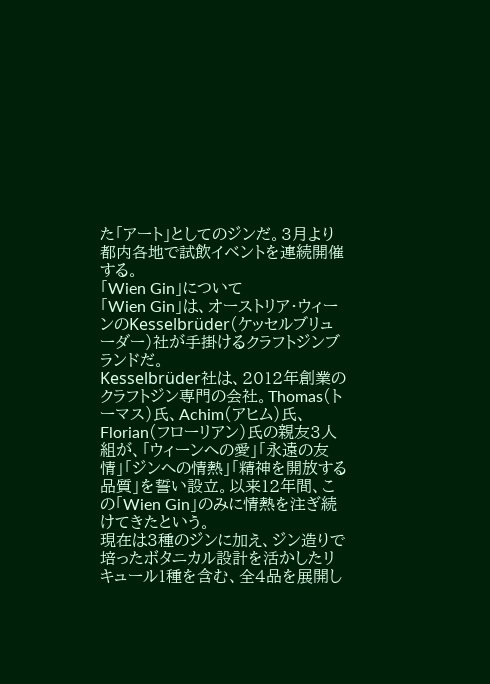た「アート」としてのジンだ。3月より都内各地で試飲イベントを連続開催する。
「Wien Gin」について
「Wien Gin」は、オーストリア・ウィーンのKesselbrüder(ケッセルブリューダー)社が手掛けるクラフトジンブランドだ。
Kesselbrüder社は、2012年創業のクラフトジン専門の会社。Thomas(トーマス)氏、Achim(アヒム)氏、Florian(フローリアン)氏の親友3人組が、「ウィーンへの愛」「永遠の友情」「ジンへの情熱」「精神を開放する品質」を誓い設立。以来12年間、この「Wien Gin」のみに情熱を注ぎ続けてきたという。
現在は3種のジンに加え、ジン造りで培ったボタニカル設計を活かしたリキュール1種を含む、全4品を展開し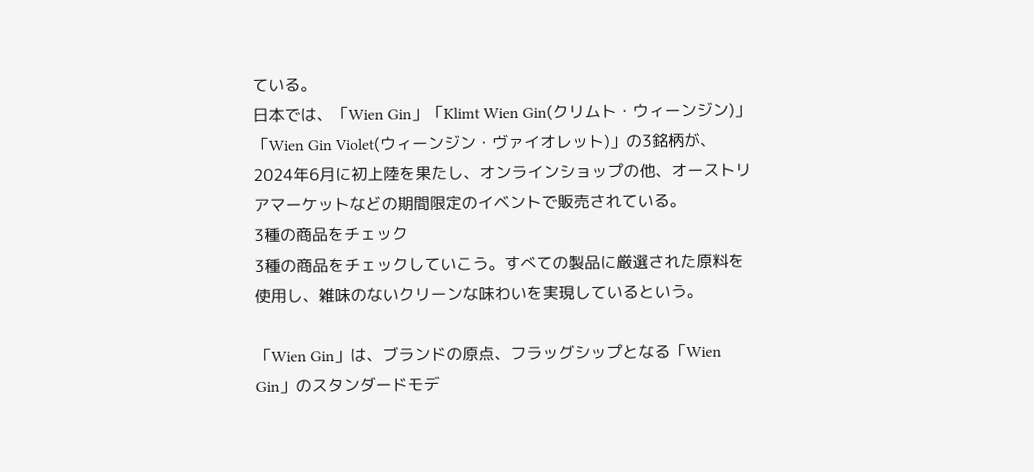ている。
日本では、「Wien Gin」「Klimt Wien Gin(クリムト・ウィーンジン)」「Wien Gin Violet(ウィーンジン・ヴァイオレット)」の3銘柄が、2024年6月に初上陸を果たし、オンラインショップの他、オーストリアマーケットなどの期間限定のイベントで販売されている。
3種の商品をチェック
3種の商品をチェックしていこう。すべての製品に厳選された原料を使用し、雑味のないクリーンな味わいを実現しているという。

「Wien Gin」は、ブランドの原点、フラッグシップとなる「Wien Gin」のスタンダードモデ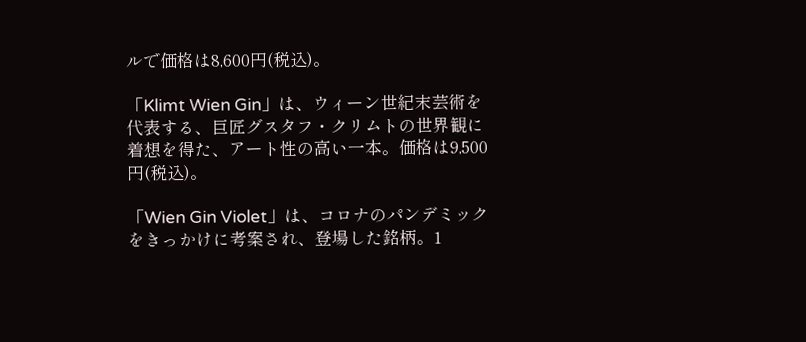ルで価格は8,600円(税込)。

「Klimt Wien Gin」は、ウィーン世紀末芸術を代表する、巨匠グスタフ・クリムトの世界観に着想を得た、アート性の高い一本。価格は9,500円(税込)。

「Wien Gin Violet」は、コロナのパンデミックをきっかけに考案され、登場した銘柄。1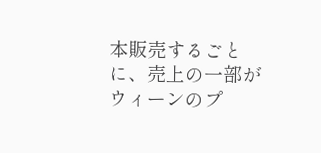本販売するごとに、売上の一部がウィーンのプ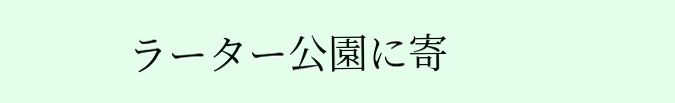ラーター公園に寄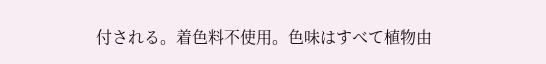付される。着色料不使用。色味はすべて植物由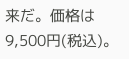来だ。価格は9,500円(税込)。